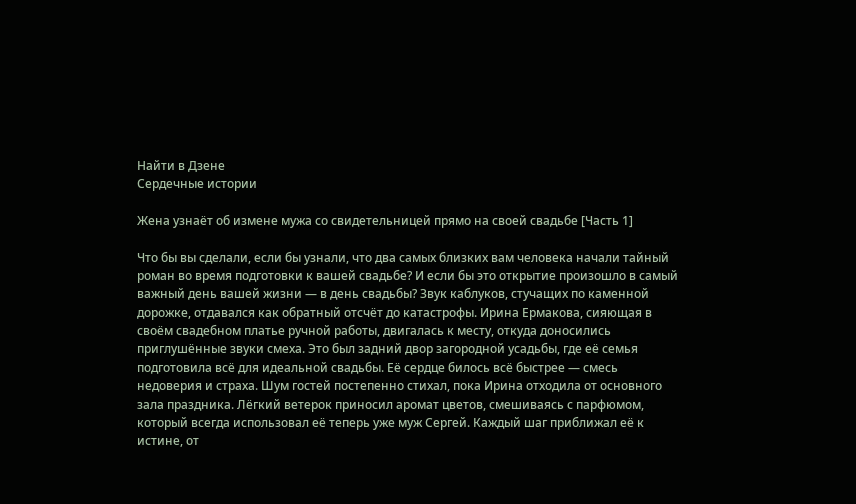Найти в Дзене
Сердечные истории

Жена узнаёт об измене мужа со свидетельницей прямо на своей свадьбе [Часть 1]

Что бы вы сделали, если бы узнали, что два самых близких вам человека начали тайный роман во время подготовки к вашей свадьбе? И если бы это открытие произошло в самый важный день вашей жизни — в день свадьбы? Звук каблуков, стучащих по каменной дорожке, отдавался как обратный отсчёт до катастрофы. Ирина Ермакова, сияющая в своём свадебном платье ручной работы, двигалась к месту, откуда доносились приглушённые звуки смеха. Это был задний двор загородной усадьбы, где её семья подготовила всё для идеальной свадьбы. Её сердце билось всё быстрее — смесь недоверия и страха. Шум гостей постепенно стихал, пока Ирина отходила от основного зала праздника. Лёгкий ветерок приносил аромат цветов, смешиваясь с парфюмом, который всегда использовал её теперь уже муж Сергей. Каждый шаг приближал её к истине, от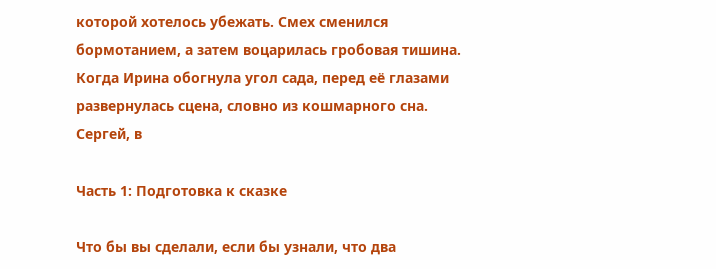которой хотелось убежать. Смех сменился бормотанием, а затем воцарилась гробовая тишина. Когда Ирина обогнула угол сада, перед её глазами развернулась сцена, словно из кошмарного сна. Сергей, в

Часть 1: Подготовка к сказке

Что бы вы сделали, если бы узнали, что два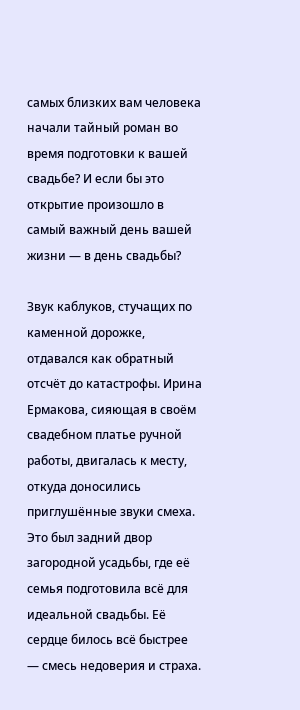самых близких вам человека начали тайный роман во время подготовки к вашей свадьбе? И если бы это открытие произошло в самый важный день вашей жизни — в день свадьбы?

Звук каблуков, стучащих по каменной дорожке, отдавался как обратный отсчёт до катастрофы. Ирина Ермакова, сияющая в своём свадебном платье ручной работы, двигалась к месту, откуда доносились приглушённые звуки смеха. Это был задний двор загородной усадьбы, где её семья подготовила всё для идеальной свадьбы. Её сердце билось всё быстрее — смесь недоверия и страха.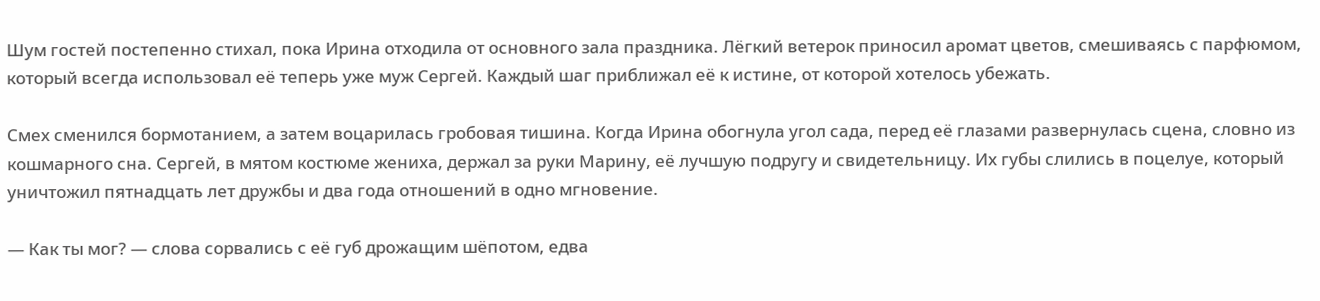Шум гостей постепенно стихал, пока Ирина отходила от основного зала праздника. Лёгкий ветерок приносил аромат цветов, смешиваясь с парфюмом, который всегда использовал её теперь уже муж Сергей. Каждый шаг приближал её к истине, от которой хотелось убежать.

Смех сменился бормотанием, а затем воцарилась гробовая тишина. Когда Ирина обогнула угол сада, перед её глазами развернулась сцена, словно из кошмарного сна. Сергей, в мятом костюме жениха, держал за руки Марину, её лучшую подругу и свидетельницу. Их губы слились в поцелуе, который уничтожил пятнадцать лет дружбы и два года отношений в одно мгновение.

— Как ты мог? — слова сорвались с её губ дрожащим шёпотом, едва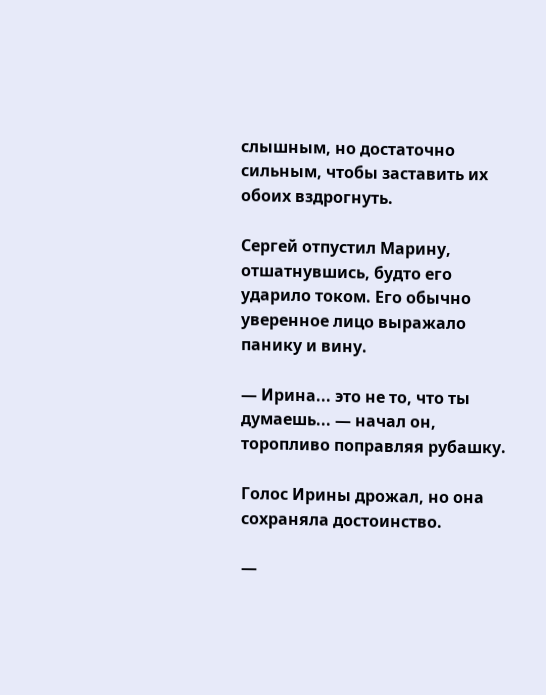слышным, но достаточно сильным, чтобы заставить их обоих вздрогнуть.

Сергей отпустил Марину, отшатнувшись, будто его ударило током. Его обычно уверенное лицо выражало панику и вину.

— Ирина... это не то, что ты думаешь... — начал он, торопливо поправляя рубашку.

Голос Ирины дрожал, но она сохраняла достоинство.

—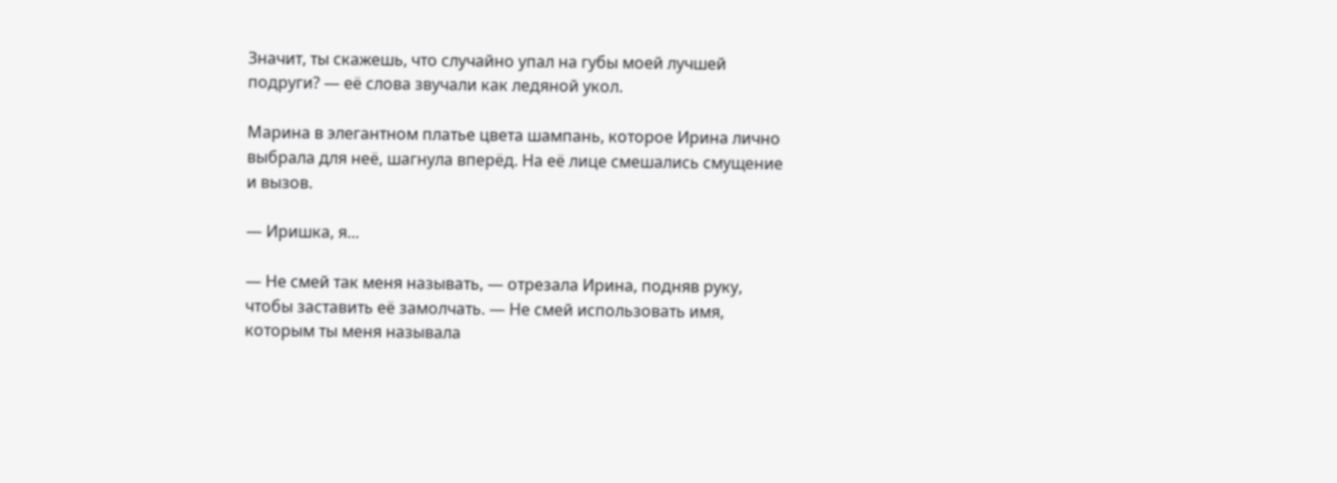Значит, ты скажешь, что случайно упал на губы моей лучшей подруги? — её слова звучали как ледяной укол.

Марина в элегантном платье цвета шампань, которое Ирина лично выбрала для неё, шагнула вперёд. На её лице смешались смущение и вызов.

— Иришка, я...

— Не смей так меня называть, — отрезала Ирина, подняв руку, чтобы заставить её замолчать. — Не смей использовать имя, которым ты меня называла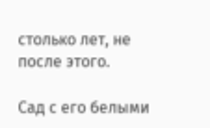столько лет, не после этого.

Сад с его белыми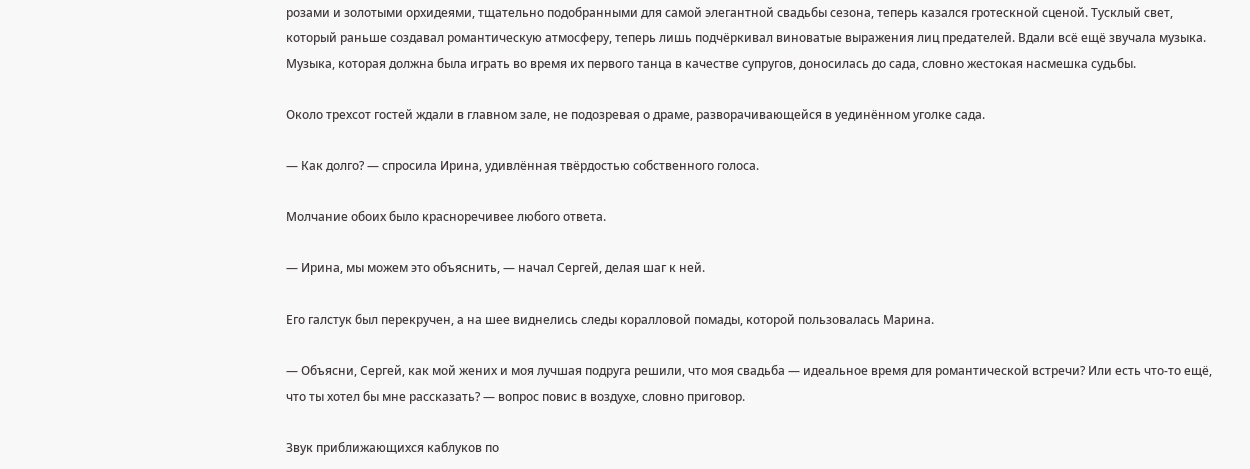розами и золотыми орхидеями, тщательно подобранными для самой элегантной свадьбы сезона, теперь казался гротескной сценой. Тусклый свет, который раньше создавал романтическую атмосферу, теперь лишь подчёркивал виноватые выражения лиц предателей. Вдали всё ещё звучала музыка. Музыка, которая должна была играть во время их первого танца в качестве супругов, доносилась до сада, словно жестокая насмешка судьбы.

Около трехсот гостей ждали в главном зале, не подозревая о драме, разворачивающейся в уединённом уголке сада.

— Как долго? — спросила Ирина, удивлённая твёрдостью собственного голоса.

Молчание обоих было красноречивее любого ответа.

— Ирина, мы можем это объяснить, — начал Сергей, делая шаг к ней.

Его галстук был перекручен, а на шее виднелись следы коралловой помады, которой пользовалась Марина.

— Объясни, Сергей, как мой жених и моя лучшая подруга решили, что моя свадьба — идеальное время для романтической встречи? Или есть что-то ещё, что ты хотел бы мне рассказать? — вопрос повис в воздухе, словно приговор.

Звук приближающихся каблуков по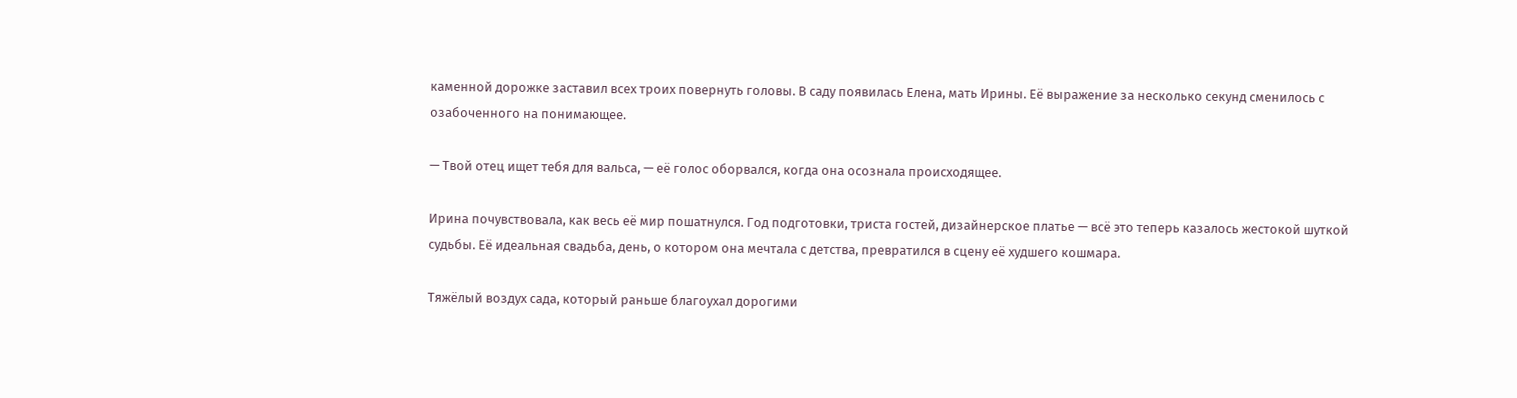каменной дорожке заставил всех троих повернуть головы. В саду появилась Елена, мать Ирины. Её выражение за несколько секунд сменилось с озабоченного на понимающее.

— Твой отец ищет тебя для вальса, — её голос оборвался, когда она осознала происходящее.

Ирина почувствовала, как весь её мир пошатнулся. Год подготовки, триста гостей, дизайнерское платье — всё это теперь казалось жестокой шуткой судьбы. Её идеальная свадьба, день, о котором она мечтала с детства, превратился в сцену её худшего кошмара.

Тяжёлый воздух сада, который раньше благоухал дорогими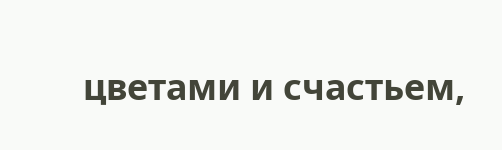цветами и счастьем,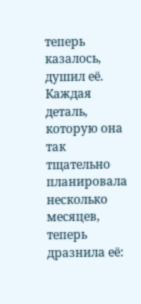теперь казалось, душил её. Каждая деталь, которую она так тщательно планировала несколько месяцев, теперь дразнила её: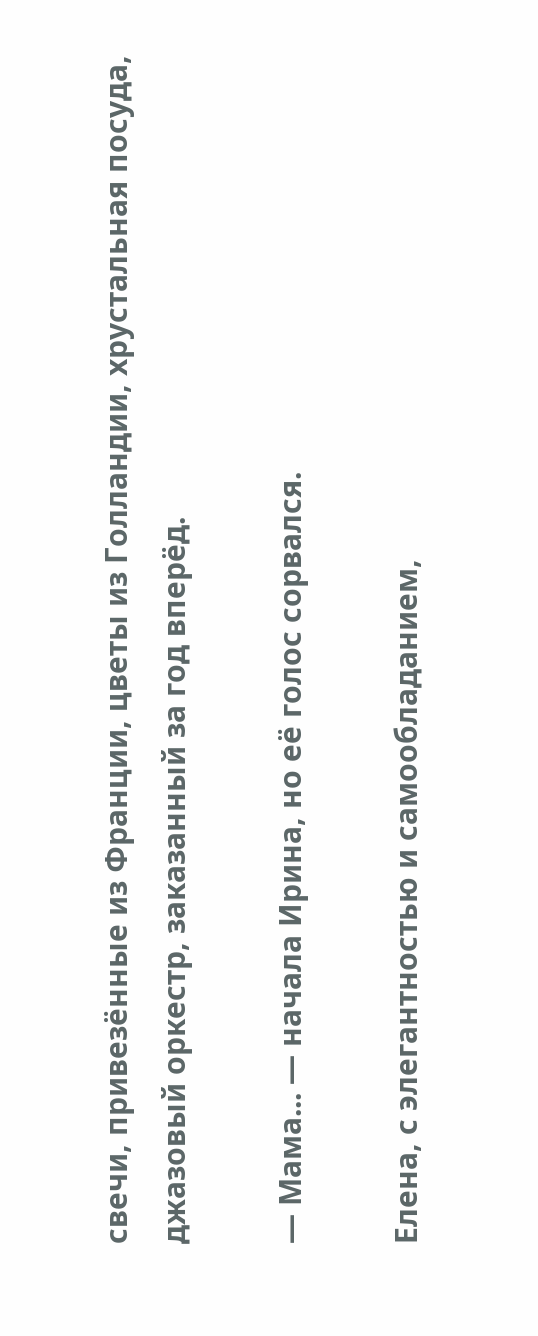свечи, привезённые из Франции, цветы из Голландии, хрустальная посуда, джазовый оркестр, заказанный за год вперёд.

— Мама... — начала Ирина, но её голос сорвался.

Елена, с элегантностью и самообладанием,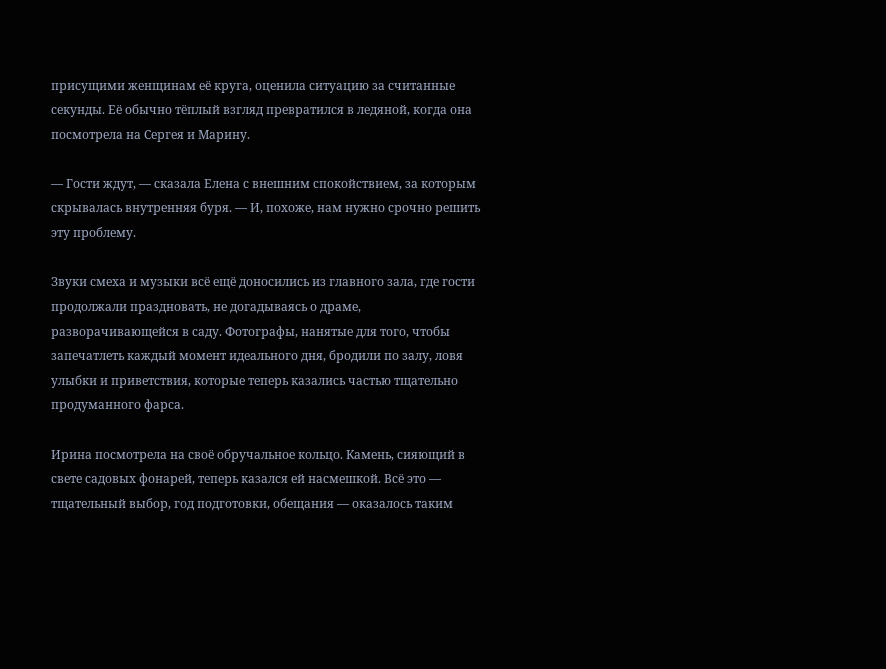присущими женщинам её круга, оценила ситуацию за считанные секунды. Её обычно тёплый взгляд превратился в ледяной, когда она посмотрела на Сергея и Марину.

— Гости ждут, — сказала Елена с внешним спокойствием, за которым скрывалась внутренняя буря. — И, похоже, нам нужно срочно решить эту проблему.

Звуки смеха и музыки всё ещё доносились из главного зала, где гости продолжали праздновать, не догадываясь о драме, разворачивающейся в саду. Фотографы, нанятые для того, чтобы запечатлеть каждый момент идеального дня, бродили по залу, ловя улыбки и приветствия, которые теперь казались частью тщательно продуманного фарса.

Ирина посмотрела на своё обручальное кольцо. Камень, сияющий в свете садовых фонарей, теперь казался ей насмешкой. Всё это — тщательный выбор, год подготовки, обещания — оказалось таким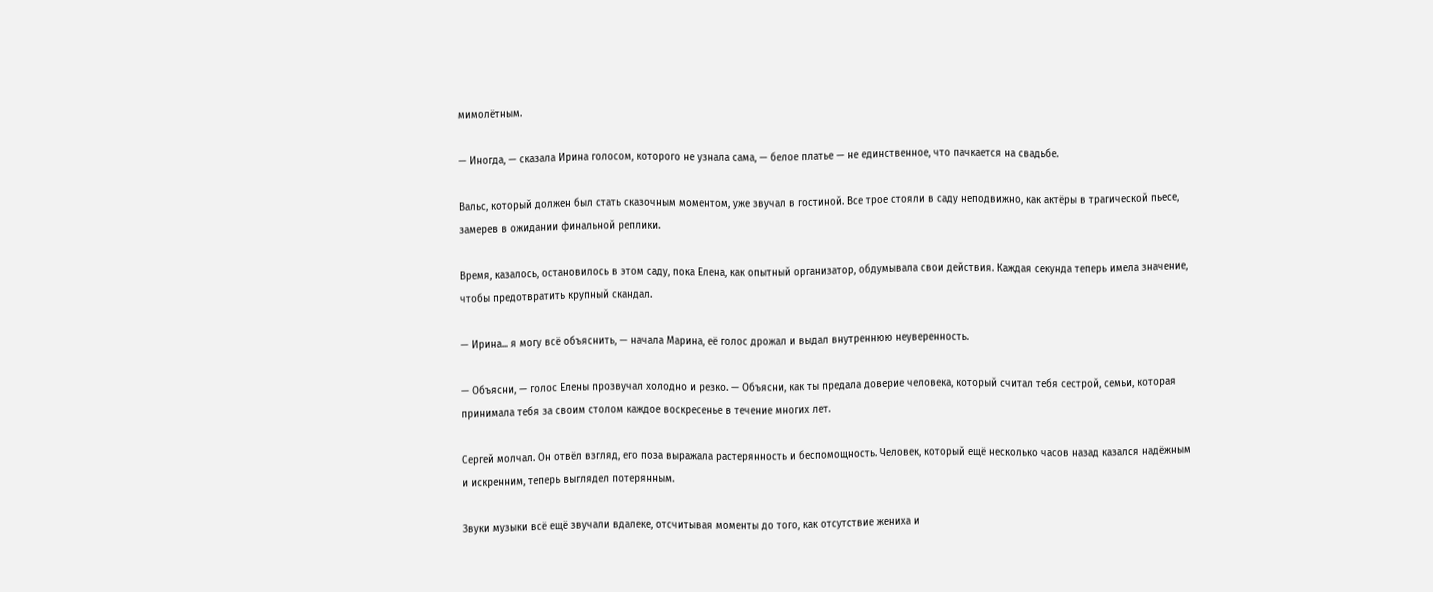мимолётным.

— Иногда, — сказала Ирина голосом, которого не узнала сама, — белое платье — не единственное, что пачкается на свадьбе.

Вальс, который должен был стать сказочным моментом, уже звучал в гостиной. Все трое стояли в саду неподвижно, как актёры в трагической пьесе, замерев в ожидании финальной реплики.

Время, казалось, остановилось в этом саду, пока Елена, как опытный организатор, обдумывала свои действия. Каждая секунда теперь имела значение, чтобы предотвратить крупный скандал.

— Ирина... я могу всё объяснить, — начала Марина, её голос дрожал и выдал внутреннюю неуверенность.

— Объясни, — голос Елены прозвучал холодно и резко. — Объясни, как ты предала доверие человека, который считал тебя сестрой, семьи, которая принимала тебя за своим столом каждое воскресенье в течение многих лет.

Сергей молчал. Он отвёл взгляд, его поза выражала растерянность и беспомощность. Человек, который ещё несколько часов назад казался надёжным и искренним, теперь выглядел потерянным.

Звуки музыки всё ещё звучали вдалеке, отсчитывая моменты до того, как отсутствие жениха и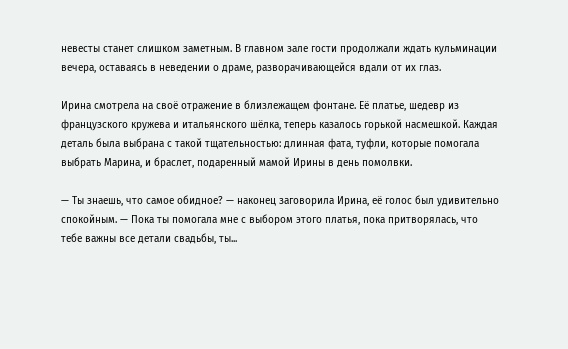невесты станет слишком заметным. В главном зале гости продолжали ждать кульминации вечера, оставаясь в неведении о драме, разворачивающейся вдали от их глаз.

Ирина смотрела на своё отражение в близлежащем фонтане. Её платье, шедевр из французского кружева и итальянского шёлка, теперь казалось горькой насмешкой. Каждая деталь была выбрана с такой тщательностью: длинная фата, туфли, которые помогала выбрать Марина, и браслет, подаренный мамой Ирины в день помолвки.

— Ты знаешь, что самое обидное? — наконец заговорила Ирина, её голос был удивительно спокойным. — Пока ты помогала мне с выбором этого платья, пока притворялась, что тебе важны все детали свадьбы, ты...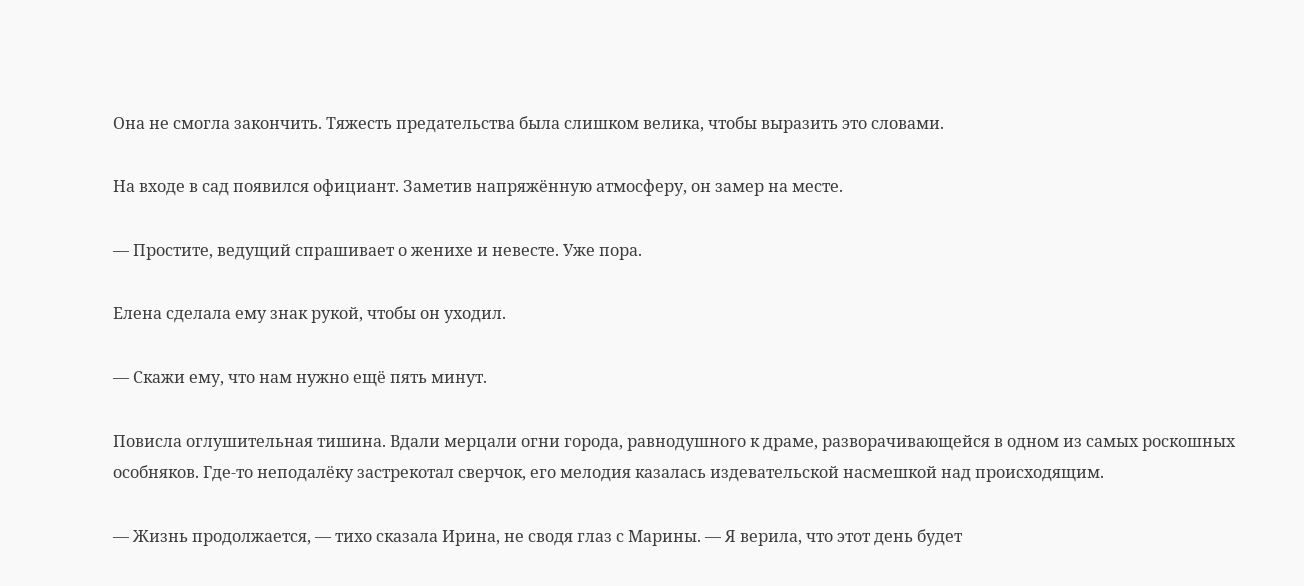Она не смогла закончить. Тяжесть предательства была слишком велика, чтобы выразить это словами.

На входе в сад появился официант. Заметив напряжённую атмосферу, он замер на месте.

— Простите, ведущий спрашивает о женихе и невесте. Уже пора.

Елена сделала ему знак рукой, чтобы он уходил.

— Скажи ему, что нам нужно ещё пять минут.

Повисла оглушительная тишина. Вдали мерцали огни города, равнодушного к драме, разворачивающейся в одном из самых роскошных особняков. Где-то неподалёку застрекотал сверчок, его мелодия казалась издевательской насмешкой над происходящим.

— Жизнь продолжается, — тихо сказала Ирина, не сводя глаз с Марины. — Я верила, что этот день будет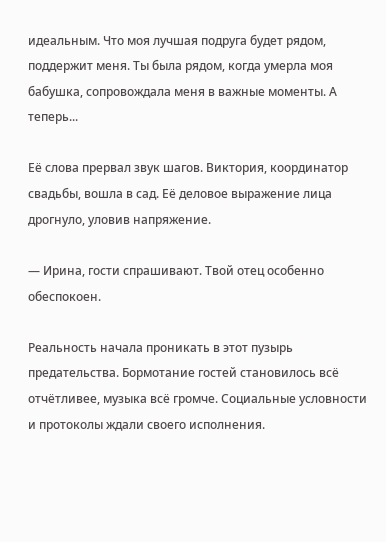идеальным. Что моя лучшая подруга будет рядом, поддержит меня. Ты была рядом, когда умерла моя бабушка, сопровождала меня в важные моменты. А теперь...

Её слова прервал звук шагов. Виктория, координатор свадьбы, вошла в сад. Её деловое выражение лица дрогнуло, уловив напряжение.

— Ирина, гости спрашивают. Твой отец особенно обеспокоен.

Реальность начала проникать в этот пузырь предательства. Бормотание гостей становилось всё отчётливее, музыка всё громче. Социальные условности и протоколы ждали своего исполнения.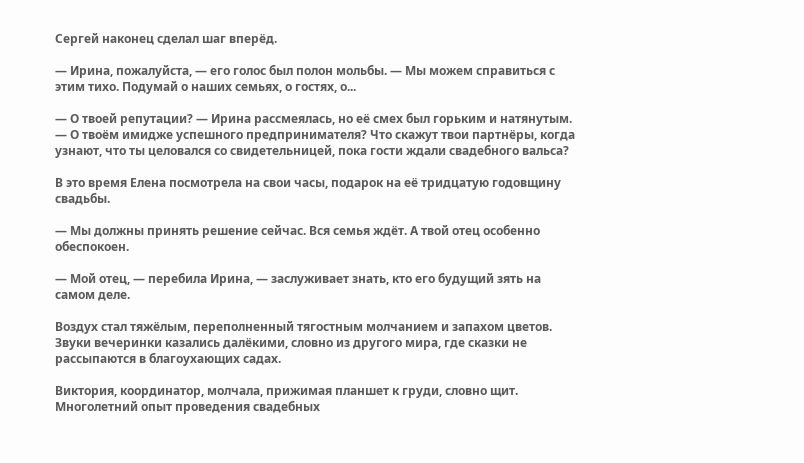Сергей наконец сделал шаг вперёд.

— Ирина, пожалуйста, — его голос был полон мольбы. — Мы можем справиться с этим тихо. Подумай о наших семьях, о гостях, о...

— О твоей репутации? — Ирина рассмеялась, но её смех был горьким и натянутым. — О твоём имидже успешного предпринимателя? Что скажут твои партнёры, когда узнают, что ты целовался со свидетельницей, пока гости ждали свадебного вальса?

В это время Елена посмотрела на свои часы, подарок на её тридцатую годовщину свадьбы.

— Мы должны принять решение сейчас. Вся семья ждёт. А твой отец особенно обеспокоен.

— Мой отец, — перебила Ирина, — заслуживает знать, кто его будущий зять на самом деле.

Воздух стал тяжёлым, переполненный тягостным молчанием и запахом цветов. Звуки вечеринки казались далёкими, словно из другого мира, где сказки не рассыпаются в благоухающих садах.

Виктория, координатор, молчала, прижимая планшет к груди, словно щит. Многолетний опыт проведения свадебных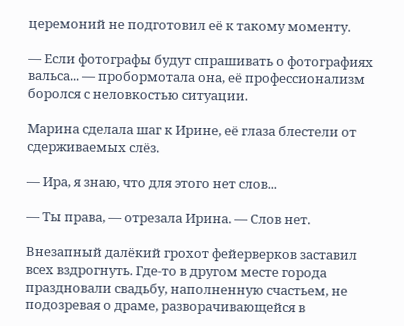церемоний не подготовил её к такому моменту.

— Если фотографы будут спрашивать о фотографиях вальса... — пробормотала она, её профессионализм боролся с неловкостью ситуации.

Марина сделала шаг к Ирине, её глаза блестели от сдерживаемых слёз.

— Ира, я знаю, что для этого нет слов...

— Ты права, — отрезала Ирина. — Слов нет.

Внезапный далёкий грохот фейерверков заставил всех вздрогнуть. Где-то в другом месте города праздновали свадьбу, наполненную счастьем, не подозревая о драме, разворачивающейся в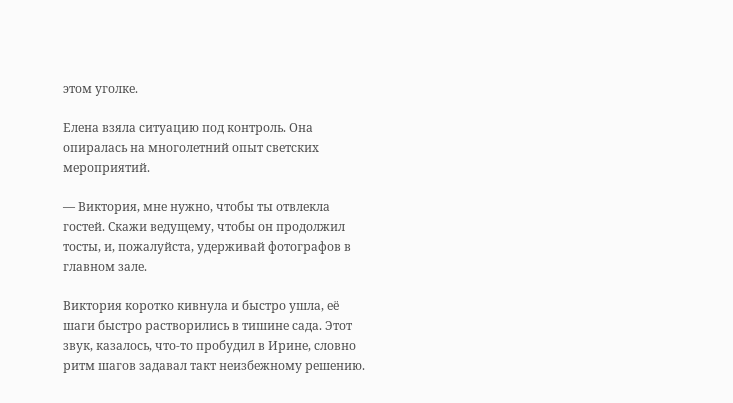этом уголке.

Елена взяла ситуацию под контроль. Она опиралась на многолетний опыт светских мероприятий.

— Виктория, мне нужно, чтобы ты отвлекла гостей. Скажи ведущему, чтобы он продолжил тосты, и, пожалуйста, удерживай фотографов в главном зале.

Виктория коротко кивнула и быстро ушла, её шаги быстро растворились в тишине сада. Этот звук, казалось, что-то пробудил в Ирине, словно ритм шагов задавал такт неизбежному решению.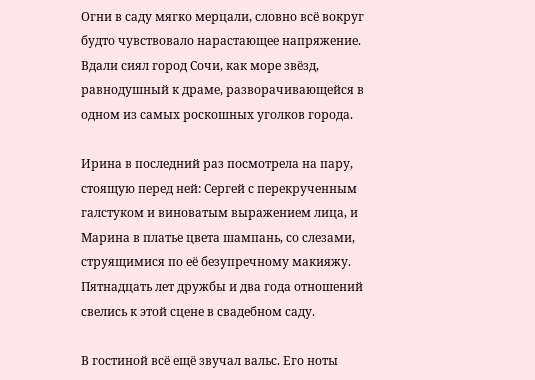Огни в саду мягко мерцали, словно всё вокруг будто чувствовало нарастающее напряжение. Вдали сиял город Сочи, как море звёзд, равнодушный к драме, разворачивающейся в одном из самых роскошных уголков города.

Ирина в последний раз посмотрела на пару, стоящую перед ней: Сергей с перекрученным галстуком и виноватым выражением лица, и Марина в платье цвета шампань, со слезами, струящимися по её безупречному макияжу. Пятнадцать лет дружбы и два года отношений свелись к этой сцене в свадебном саду.

В гостиной всё ещё звучал вальс. Его ноты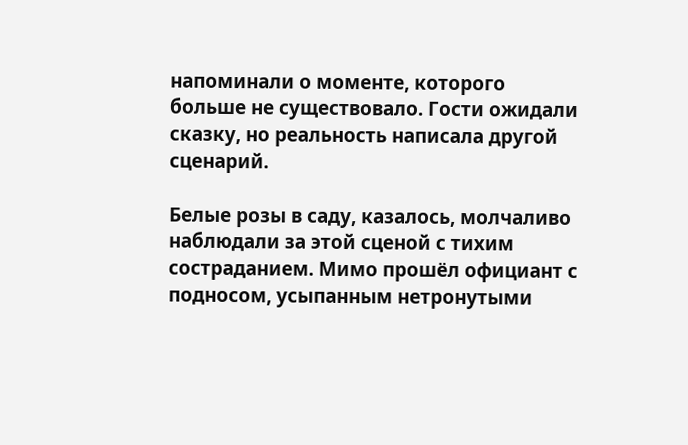напоминали о моменте, которого больше не существовало. Гости ожидали сказку, но реальность написала другой сценарий.

Белые розы в саду, казалось, молчаливо наблюдали за этой сценой с тихим состраданием. Мимо прошёл официант с подносом, усыпанным нетронутыми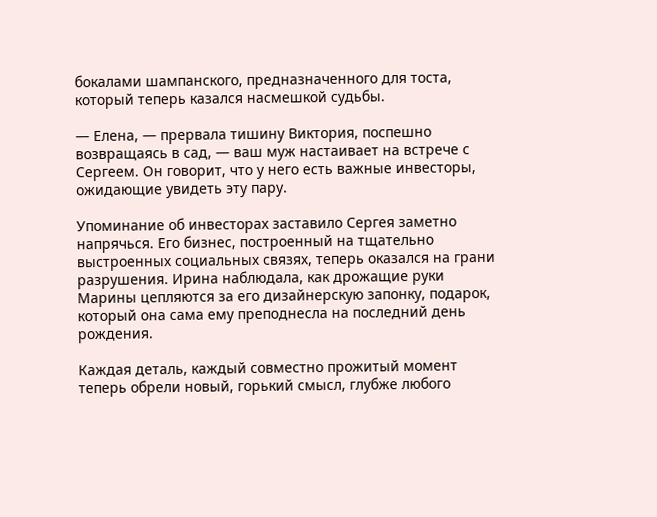бокалами шампанского, предназначенного для тоста, который теперь казался насмешкой судьбы.

— Елена, — прервала тишину Виктория, поспешно возвращаясь в сад, — ваш муж настаивает на встрече с Сергеем. Он говорит, что у него есть важные инвесторы, ожидающие увидеть эту пару.

Упоминание об инвесторах заставило Сергея заметно напрячься. Его бизнес, построенный на тщательно выстроенных социальных связях, теперь оказался на грани разрушения. Ирина наблюдала, как дрожащие руки Марины цепляются за его дизайнерскую запонку, подарок, который она сама ему преподнесла на последний день рождения.

Каждая деталь, каждый совместно прожитый момент теперь обрели новый, горький смысл, глубже любого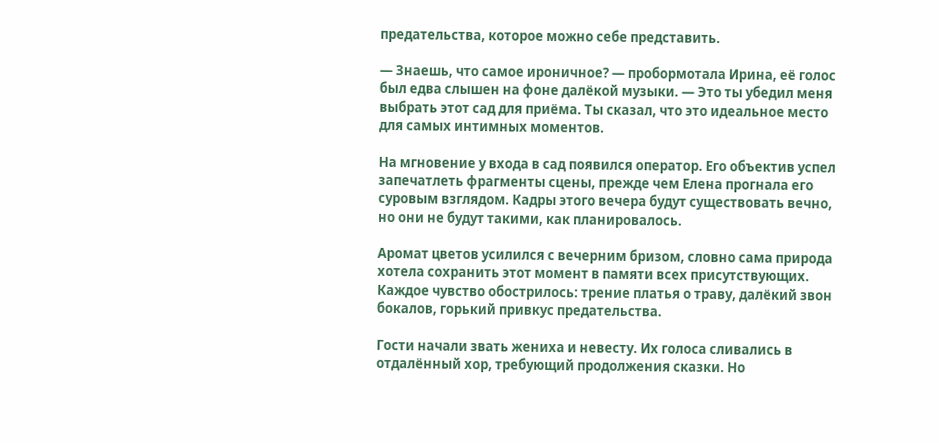предательства, которое можно себе представить.

— Знаешь, что самое ироничное? — пробормотала Ирина, её голос был едва слышен на фоне далёкой музыки. — Это ты убедил меня выбрать этот сад для приёма. Ты сказал, что это идеальное место для самых интимных моментов.

На мгновение у входа в сад появился оператор. Его объектив успел запечатлеть фрагменты сцены, прежде чем Елена прогнала его суровым взглядом. Кадры этого вечера будут существовать вечно, но они не будут такими, как планировалось.

Аромат цветов усилился с вечерним бризом, словно сама природа хотела сохранить этот момент в памяти всех присутствующих. Каждое чувство обострилось: трение платья о траву, далёкий звон бокалов, горький привкус предательства.

Гости начали звать жениха и невесту. Их голоса сливались в отдалённый хор, требующий продолжения сказки. Но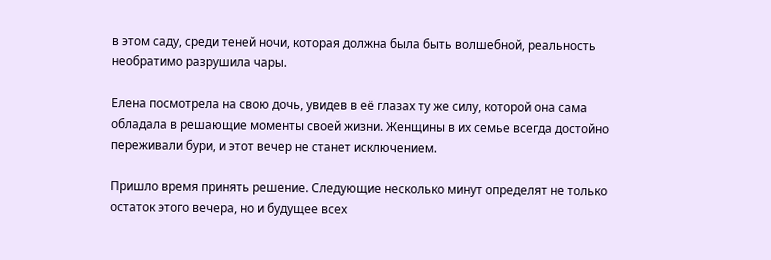в этом саду, среди теней ночи, которая должна была быть волшебной, реальность необратимо разрушила чары.

Елена посмотрела на свою дочь, увидев в её глазах ту же силу, которой она сама обладала в решающие моменты своей жизни. Женщины в их семье всегда достойно переживали бури, и этот вечер не станет исключением.

Пришло время принять решение. Следующие несколько минут определят не только остаток этого вечера, но и будущее всех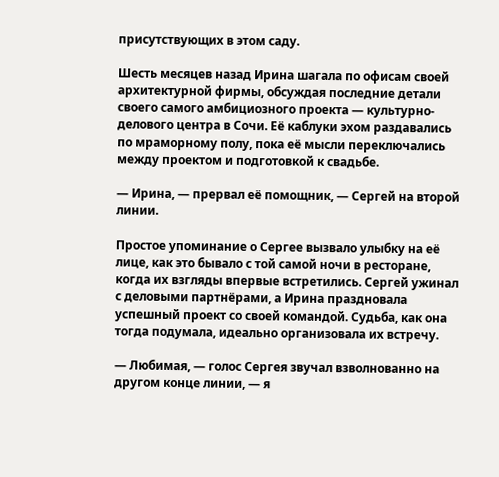присутствующих в этом саду.

Шесть месяцев назад Ирина шагала по офисам своей архитектурной фирмы, обсуждая последние детали своего самого амбициозного проекта — культурно-делового центра в Сочи. Её каблуки эхом раздавались по мраморному полу, пока её мысли переключались между проектом и подготовкой к свадьбе.

— Ирина, — прервал её помощник, — Сергей на второй линии.

Простое упоминание о Сергее вызвало улыбку на её лице, как это бывало с той самой ночи в ресторане, когда их взгляды впервые встретились. Сергей ужинал с деловыми партнёрами, а Ирина праздновала успешный проект со своей командой. Судьба, как она тогда подумала, идеально организовала их встречу.

— Любимая, — голос Сергея звучал взволнованно на другом конце линии, — я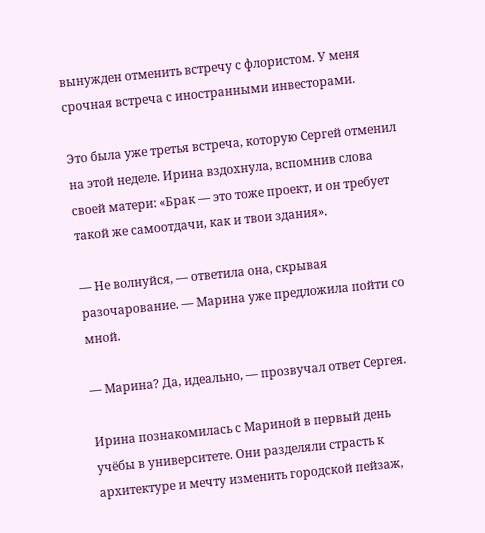вынужден отменить встречу с флористом. У меня срочная встреча с иностранными инвесторами.

Это была уже третья встреча, которую Сергей отменил на этой неделе. Ирина вздохнула, вспомнив слова своей матери: «Брак — это тоже проект, и он требует такой же самоотдачи, как и твои здания».

— Не волнуйся, — ответила она, скрывая разочарование. — Марина уже предложила пойти со мной.

— Марина? Да, идеально, — прозвучал ответ Сергея.

Ирина познакомилась с Мариной в первый день учёбы в университете. Они разделяли страсть к архитектуре и мечту изменить городской пейзаж,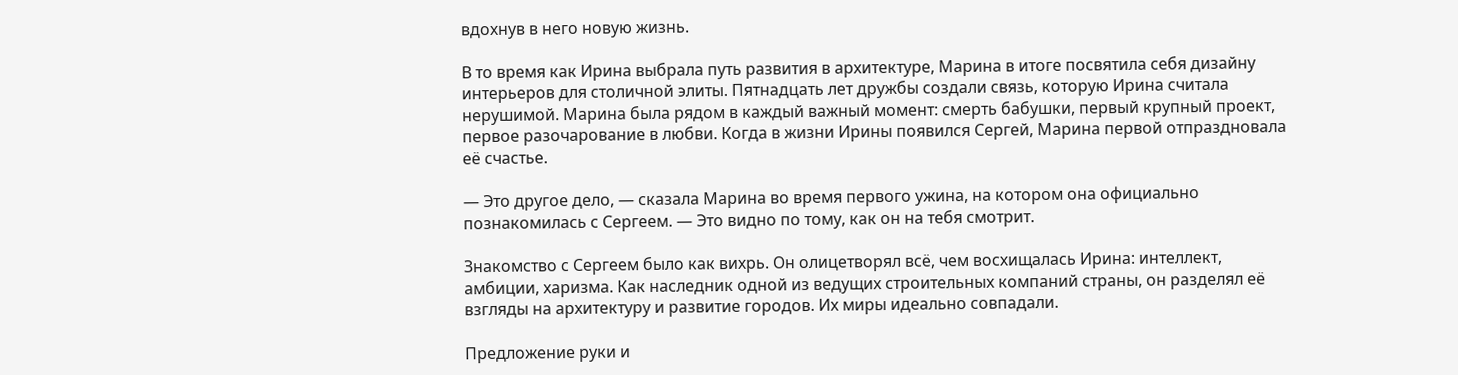вдохнув в него новую жизнь.

В то время как Ирина выбрала путь развития в архитектуре, Марина в итоге посвятила себя дизайну интерьеров для столичной элиты. Пятнадцать лет дружбы создали связь, которую Ирина считала нерушимой. Марина была рядом в каждый важный момент: смерть бабушки, первый крупный проект, первое разочарование в любви. Когда в жизни Ирины появился Сергей, Марина первой отпраздновала её счастье.

— Это другое дело, — сказала Марина во время первого ужина, на котором она официально познакомилась с Сергеем. — Это видно по тому, как он на тебя смотрит.

Знакомство с Сергеем было как вихрь. Он олицетворял всё, чем восхищалась Ирина: интеллект, амбиции, харизма. Как наследник одной из ведущих строительных компаний страны, он разделял её взгляды на архитектуру и развитие городов. Их миры идеально совпадали.

Предложение руки и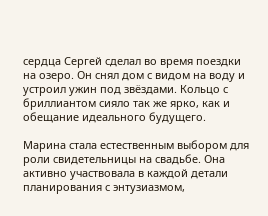сердца Сергей сделал во время поездки на озеро. Он снял дом с видом на воду и устроил ужин под звёздами. Кольцо с бриллиантом сияло так же ярко, как и обещание идеального будущего.

Марина стала естественным выбором для роли свидетельницы на свадьбе. Она активно участвовала в каждой детали планирования с энтузиазмом,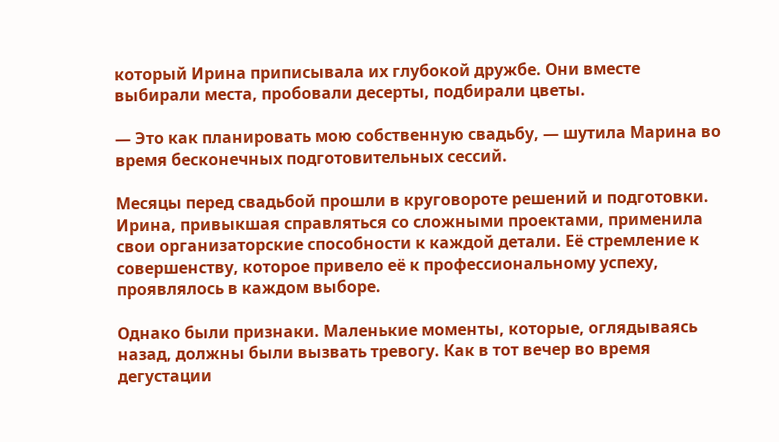который Ирина приписывала их глубокой дружбе. Они вместе выбирали места, пробовали десерты, подбирали цветы.

— Это как планировать мою собственную свадьбу, — шутила Марина во время бесконечных подготовительных сессий.

Месяцы перед свадьбой прошли в круговороте решений и подготовки. Ирина, привыкшая справляться со сложными проектами, применила свои организаторские способности к каждой детали. Её стремление к совершенству, которое привело её к профессиональному успеху, проявлялось в каждом выборе.

Однако были признаки. Маленькие моменты, которые, оглядываясь назад, должны были вызвать тревогу. Как в тот вечер во время дегустации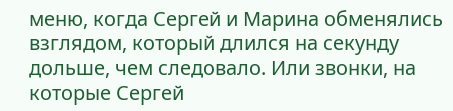меню, когда Сергей и Марина обменялись взглядом, который длился на секунду дольше, чем следовало. Или звонки, на которые Сергей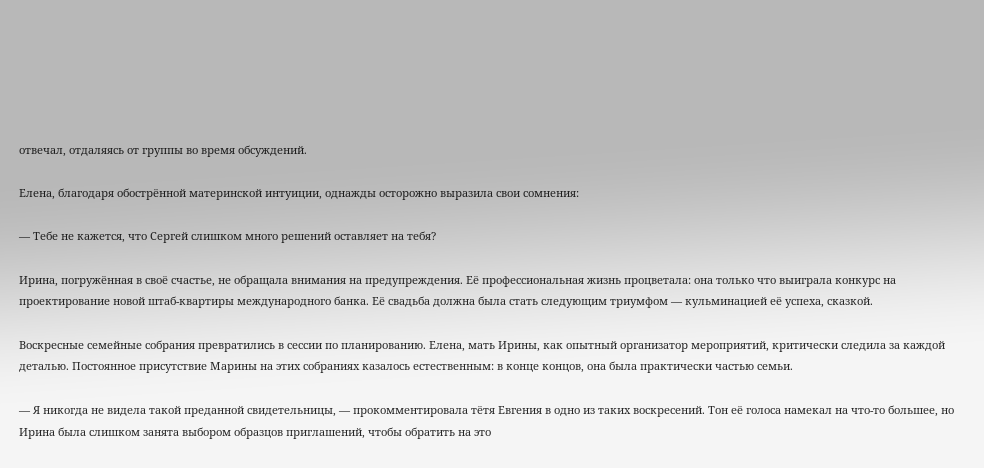отвечал, отдаляясь от группы во время обсуждений.

Елена, благодаря обострённой материнской интуиции, однажды осторожно выразила свои сомнения:

— Тебе не кажется, что Сергей слишком много решений оставляет на тебя?

Ирина, погружённая в своё счастье, не обращала внимания на предупреждения. Её профессиональная жизнь процветала: она только что выиграла конкурс на проектирование новой штаб-квартиры международного банка. Её свадьба должна была стать следующим триумфом — кульминацией её успеха, сказкой.

Воскресные семейные собрания превратились в сессии по планированию. Елена, мать Ирины, как опытный организатор мероприятий, критически следила за каждой деталью. Постоянное присутствие Марины на этих собраниях казалось естественным: в конце концов, она была практически частью семьи.

— Я никогда не видела такой преданной свидетельницы, — прокомментировала тётя Евгения в одно из таких воскресений. Тон её голоса намекал на что-то большее, но Ирина была слишком занята выбором образцов приглашений, чтобы обратить на это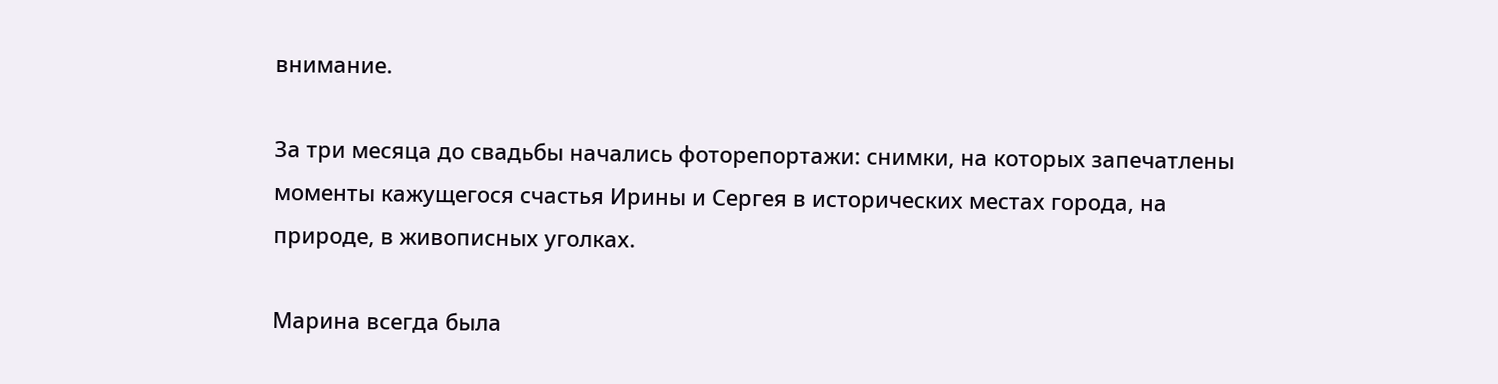внимание.

За три месяца до свадьбы начались фоторепортажи: снимки, на которых запечатлены моменты кажущегося счастья Ирины и Сергея в исторических местах города, на природе, в живописных уголках.

Марина всегда была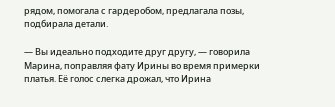рядом, помогала с гардеробом, предлагала позы, подбирала детали.

— Вы идеально подходите друг другу, — говорила Марина, поправляя фату Ирины во время примерки платья. Её голос слегка дрожал, что Ирина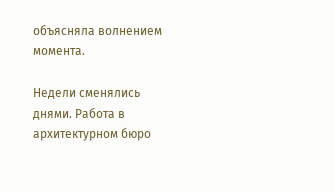объясняла волнением момента.

Недели сменялись днями. Работа в архитектурном бюро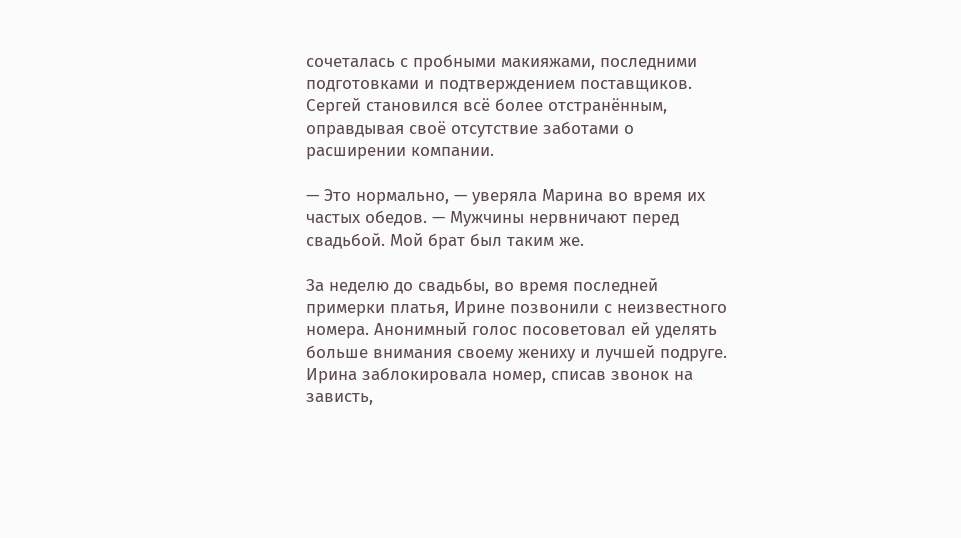сочеталась с пробными макияжами, последними подготовками и подтверждением поставщиков. Сергей становился всё более отстранённым, оправдывая своё отсутствие заботами о расширении компании.

— Это нормально, — уверяла Марина во время их частых обедов. — Мужчины нервничают перед свадьбой. Мой брат был таким же.

За неделю до свадьбы, во время последней примерки платья, Ирине позвонили с неизвестного номера. Анонимный голос посоветовал ей уделять больше внимания своему жениху и лучшей подруге. Ирина заблокировала номер, списав звонок на зависть,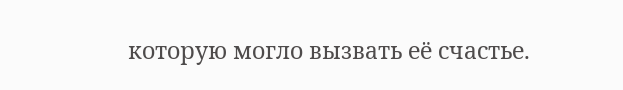которую могло вызвать её счастье.